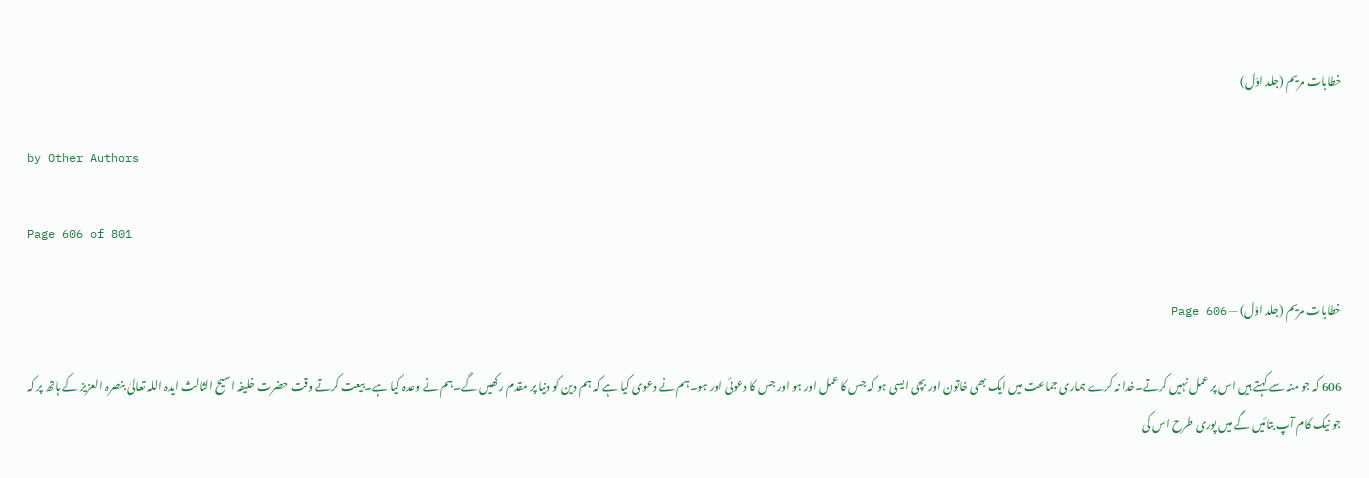خطابات مریم (جلد اوّل)

by Other Authors

Page 606 of 801

خطابات مریم (جلد اوّل) — Page 606

606 کہ جو منہ سے کہتے ہیں اس پر عمل نہیں کرتے۔خدا نہ کرے ہماری جماعت میں ایک بھی خاتون اور بچی ایسی ہو کہ جس کا عمل اور ہو اور جس کا دعوئی اور ہو۔ہم نے دعوی کیا ہے کہ ہم دین کو دنیا پر مقدم رکھیں گے۔ہم نے وعدہ کیا ہے۔بیعت کرتے وقت حضرت خلیفہ اسیح الثالث ایدہ اللہ تعالیٰ بنصرہ العزیز کے ہاتھ پر کہ جو نیک کام آپ بتائیں گے میں پوری طرح اس کی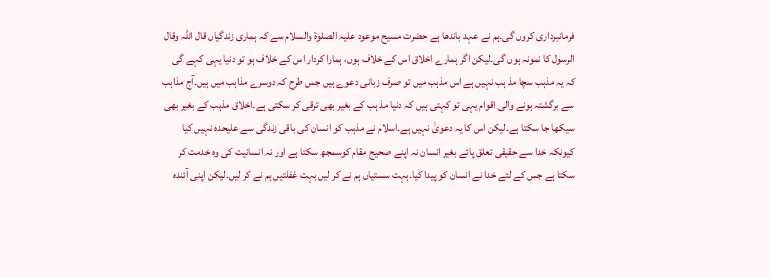فرمانبرداری کروں گی۔ہم نے عہد باندھا ہے حضرت مسیح موعود علیہ الصلوۃ والسلام سے کہ ہماری زندگیاں قال اللہ وقال الرسول کا نمونہ ہوں گی۔لیکن اگر ہمارے اخلاق اس کے خلاف ہوں، ہمارا کردار اس کے خلاف ہو تو دنیا یہی کہے گی کہ یہ مذہب سچا مذ ہب نہیں ہے اس مذہب میں تو صرف زبانی دعوے ہیں جس طرح کہ دوسرے مذاہب میں ہیں۔آج مذاہب سے برگشتہ ہونے والی اقوام یہی تو کہتی ہیں کہ دنیا مذ ہب کے بغیر بھی ترقی کر سکتی ہے۔اخلاق مذہب کے بغیر بھی سیکھا جا سکتا ہے۔لیکن اس کا یہ دعویٰ نہیں ہے۔اسلام نے مذہب کو انسان کی باقی زندگی سے علیحدہ نہیں کیا کیونکہ خدا سے حقیقی تعلق پائے بغیر انسان نہ اپنے صحیح مقام کوسمجھ سکتا ہے اور نہ انسانیت کی وہ خدمت کر سکتا ہے جس کے لئے خدا نے انسان کو پیدا کیا۔بہت سستیاں ہم نے کر لیں بہت غفلتیں ہم نے کر لیں۔لیکن اپنی آئندہ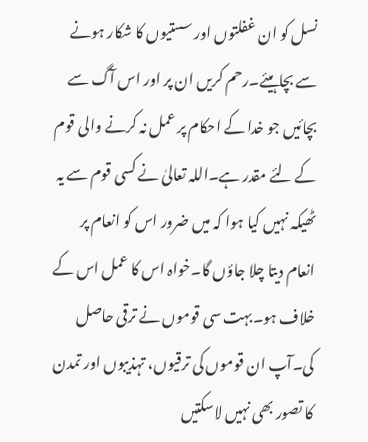نسل کو ان غفلتوں اور سستیوں کا شکار ہونے سے بچاہیئے۔رحم کریں ان پر اور اس آگ سے بچائیں جو خدا کے احکام پر عمل نہ کرنے والی قوم کے لئے مقدر ہے۔اللہ تعالیٰ نے کسی قوم سے یہ ٹھیکہ نہیں کیا ہوا کہ میں ضرور اس کو انعام پر انعام دیتا چلا جاؤں گا۔خواہ اس کا عمل اس کے خلاف ہو۔بہت سی قوموں نے ترقی حاصل کی۔آپ ان قوموں کی ترقیوں، تہذیبوں اور تمدن کا تصور بھی نہیں لاسکتیں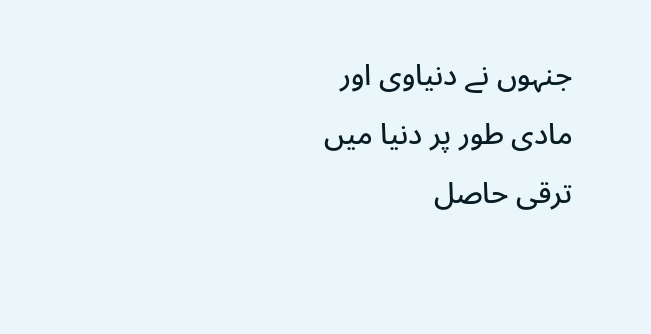جنہوں نے دنیاوی اور مادی طور پر دنیا میں ترقی حاصل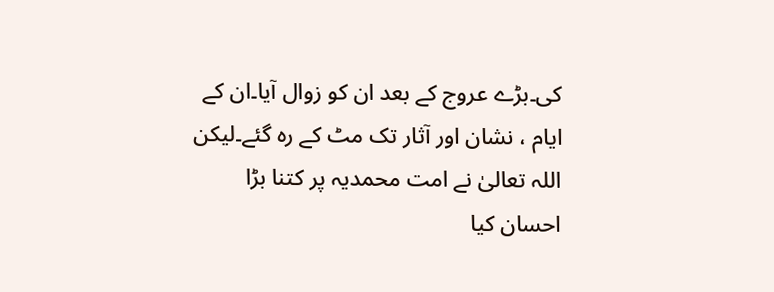کی۔بڑے عروج کے بعد ان کو زوال آیا۔ان کے ایام ، نشان اور آثار تک مٹ کے رہ گئے۔لیکن اللہ تعالیٰ نے امت محمدیہ پر کتنا بڑا احسان کیا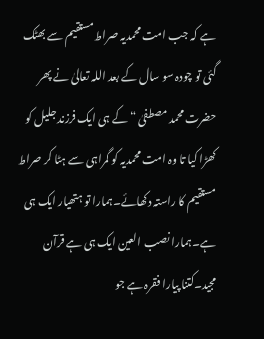ہے کہ جب امت محمدیہ صراط مستقیم سے بھٹک گئی تو چودہ سو سال کے بعد اللہ تعالیٰ نے پھر حضرت محمد مصطفیٰ “ کے ہی ایک فرزند جلیل کو کھڑا کیا تا وہ امت محمدیہ کو گمراہی سے ہٹا کر صراط مستقیم کا راستہ دکھائے۔ہمارا تو ہتھیار ایک ہی ہے۔ہمارا نصب العین ایک ہی ہے قرآن مجید۔کتنا پیارا فقرہ ہے جو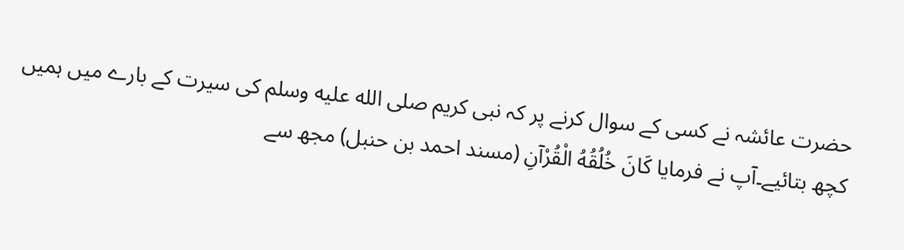حضرت عائشہ نے کسی کے سوال کرنے پر کہ نبی کریم صلى الله عليه وسلم کی سیرت کے بارے میں ہمیں کچھ بتائیے۔آپ نے فرمایا كَانَ خُلُقُهُ الْقُرْآنِ (مسند احمد بن حنبل) مجھ سے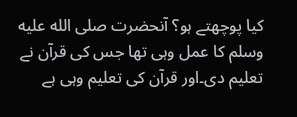کیا پوچھتے ہو؟ آنحضرت صلى الله عليه وسلم کا عمل وہی تھا جس کی قرآن نے تعلیم دی۔اور قرآن کی تعلیم وہی ہے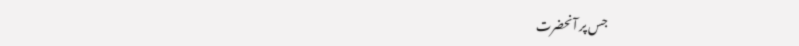جس پر آنحضرت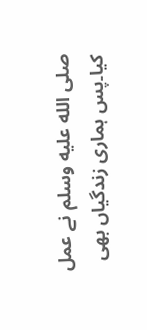صلى الله عليه وسلم نے عمل کیا۔پس ہماری زندگیاں بھی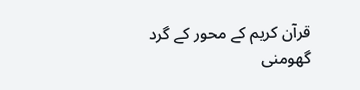قرآن کریم کے محور کے گرد گھومنی